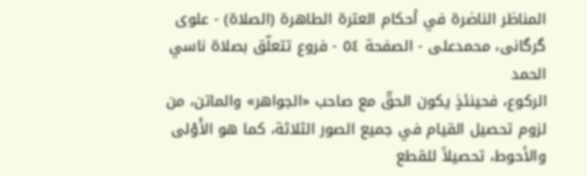المناظر الناضرة في أحکام العترة الطاهرة (الصلاة) - علوی گرگانی، محمدعلی - الصفحة ٥٤ - فروع تتعلّق بصلاة ناسي الحمد
الركوع، فحينئذٍ يكون الحقّ مع صاحب «الجواهر» والماتن، من لزوم تحصيل القيام في جميع الصور الثلاثة، كما هو الأَوْلى والأحوط، تحصيلاً للقطع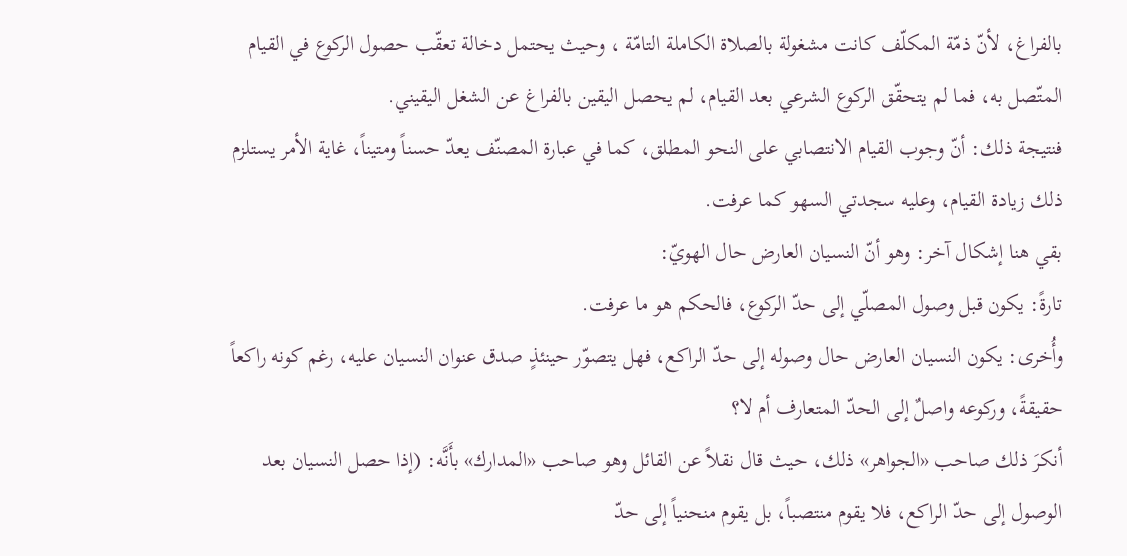بالفراغ، لأنّ ذمّة المكلّف كانت مشغولة بالصلاة الكاملة التامّة ، وحيث يحتمل دخالة تعقّب حصول الركوع في القيام المتّصل به، فما لم يتحقّق الركوع الشرعي بعد القيام، لم يحصل اليقين بالفراغ عن الشغل اليقيني.
فنتيجة ذلك: أنّ وجوب القيام الانتصابي على النحو المطلق، كما في عبارة المصنّف يعدّ حسناً ومتيناً، غاية الأمر يستلزم ذلك زيادة القيام، وعليه سجدتي السهو كما عرفت.
بقي هنا إشكال آخر: وهو أنّ النسيان العارض حال الهويّ:
تارةً: يكون قبل وصول المصلّي إلى حدّ الركوع، فالحكم هو ما عرفت.
وأُخرى: يكون النسيان العارض حال وصوله إلى حدّ الراكع، فهل يتصوّر حينئذٍ صدق عنوان النسيان عليه، رغم كونه راكعاً حقيقةً، وركوعه واصلٌ إلى الحدّ المتعارف أم لا؟
أنكرَ ذلك صاحب «الجواهر» ذلك، حيث قال نقلاً عن القائل وهو صاحب «المدارك» بأَنَّه: (إذا حصل النسيان بعد الوصول إلى حدّ الراكع، فلا يقوم منتصباً، بل يقوم منحنياً إلى حدّ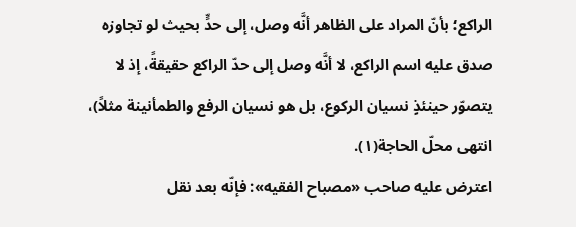الراكع؛ بأنّ المراد على الظاهر أنَّه وصل، إلى حدٍّ بحيث لو تجاوزه صدق عليه اسم الراكع، لا أنَّه وصل إلى حدّ الراكع حقيقةً، إذ لا يتصوّر حينئذٍ نسيان الركوع، بل هو نسيان الرفع والطمأنينة مثلاً)، انتهى محلّ الحاجة(١).
اعترض عليه صاحب «مصباح الفقيه»: فإنّه بعد نقل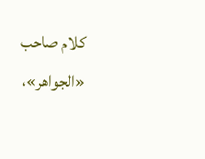كلام صاحب «الجواهر»،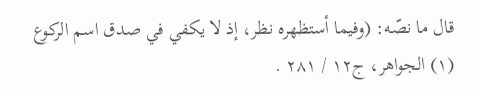قال ما نصّه: (وفيما أستظهره نظر، إذ لا يكفي في صدق اسم الركوع
(١) الجواهر، ج١٢ / ٢٨١ .